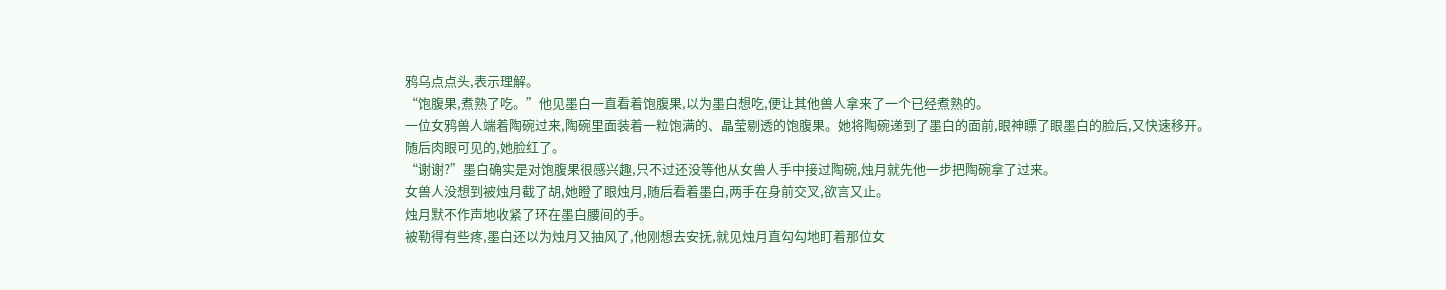鸦乌点点头,表示理解。
“饱腹果,煮熟了吃。”他见墨白一直看着饱腹果,以为墨白想吃,便让其他兽人拿来了一个已经煮熟的。
一位女鸦兽人端着陶碗过来,陶碗里面装着一粒饱满的、晶莹剔透的饱腹果。她将陶碗递到了墨白的面前,眼神瞟了眼墨白的脸后,又快速移开。
随后肉眼可见的,她脸红了。
“谢谢?”墨白确实是对饱腹果很感兴趣,只不过还没等他从女兽人手中接过陶碗,烛月就先他一步把陶碗拿了过来。
女兽人没想到被烛月截了胡,她瞪了眼烛月,随后看着墨白,两手在身前交叉,欲言又止。
烛月默不作声地收紧了环在墨白腰间的手。
被勒得有些疼,墨白还以为烛月又抽风了,他刚想去安抚,就见烛月直勾勾地盯着那位女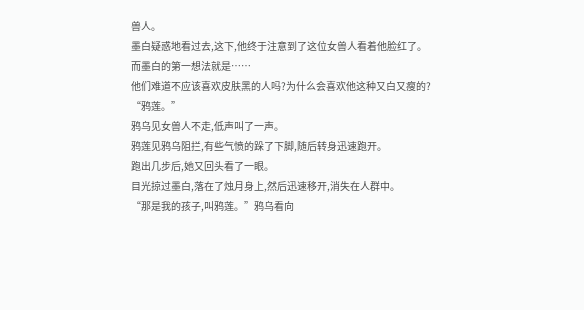兽人。
墨白疑惑地看过去,这下,他终于注意到了这位女兽人看着他脸红了。
而墨白的第一想法就是……
他们难道不应该喜欢皮肤黑的人吗?为什么会喜欢他这种又白又瘦的?
“鸦莲。”
鸦乌见女兽人不走,低声叫了一声。
鸦莲见鸦乌阻拦,有些气愤的跺了下脚,随后转身迅速跑开。
跑出几步后,她又回头看了一眼。
目光掠过墨白,落在了烛月身上,然后迅速移开,消失在人群中。
“那是我的孩子,叫鸦莲。”鸦乌看向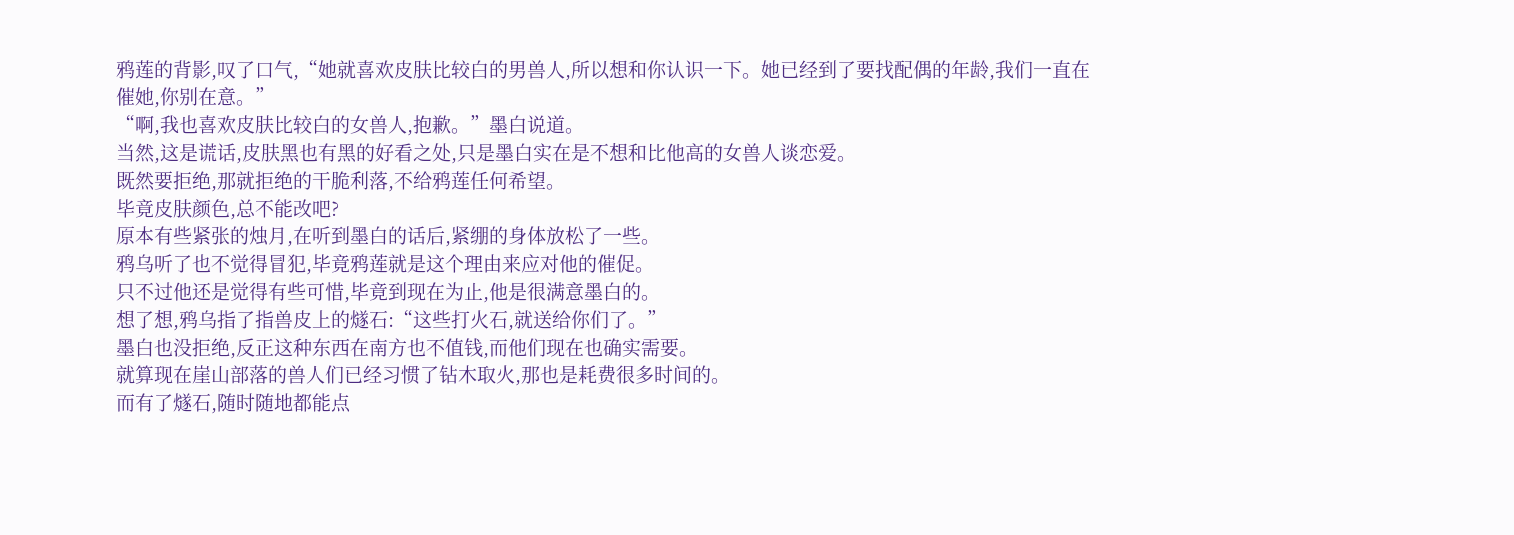鸦莲的背影,叹了口气,“她就喜欢皮肤比较白的男兽人,所以想和你认识一下。她已经到了要找配偶的年龄,我们一直在催她,你别在意。”
“啊,我也喜欢皮肤比较白的女兽人,抱歉。”墨白说道。
当然,这是谎话,皮肤黑也有黑的好看之处,只是墨白实在是不想和比他高的女兽人谈恋爱。
既然要拒绝,那就拒绝的干脆利落,不给鸦莲任何希望。
毕竟皮肤颜色,总不能改吧?
原本有些紧张的烛月,在听到墨白的话后,紧绷的身体放松了一些。
鸦乌听了也不觉得冒犯,毕竟鸦莲就是这个理由来应对他的催促。
只不过他还是觉得有些可惜,毕竟到现在为止,他是很满意墨白的。
想了想,鸦乌指了指兽皮上的燧石:“这些打火石,就送给你们了。”
墨白也没拒绝,反正这种东西在南方也不值钱,而他们现在也确实需要。
就算现在崖山部落的兽人们已经习惯了钻木取火,那也是耗费很多时间的。
而有了燧石,随时随地都能点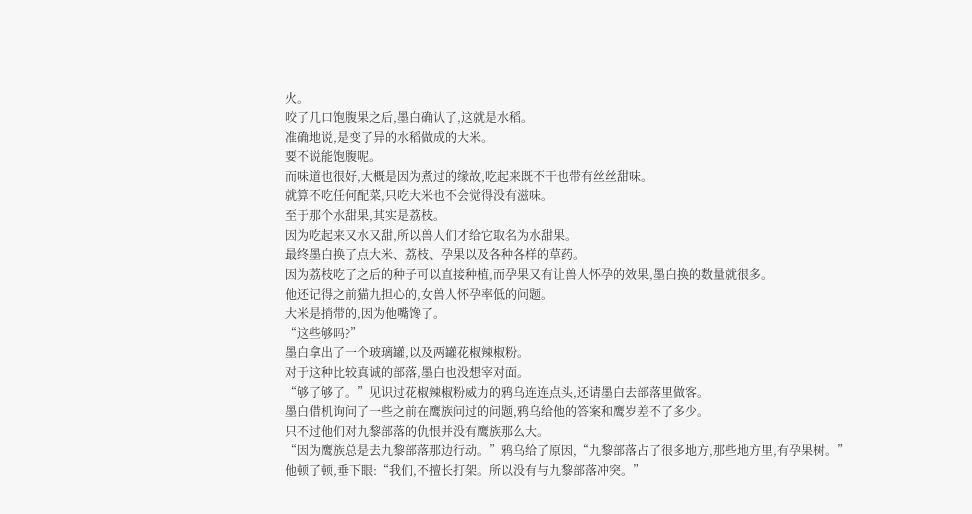火。
咬了几口饱腹果之后,墨白确认了,这就是水稻。
准确地说,是变了异的水稻做成的大米。
要不说能饱腹呢。
而味道也很好,大概是因为煮过的缘故,吃起来既不干也带有丝丝甜味。
就算不吃任何配菜,只吃大米也不会觉得没有滋味。
至于那个水甜果,其实是荔枝。
因为吃起来又水又甜,所以兽人们才给它取名为水甜果。
最终墨白换了点大米、荔枝、孕果以及各种各样的草药。
因为荔枝吃了之后的种子可以直接种植,而孕果又有让兽人怀孕的效果,墨白换的数量就很多。
他还记得之前猫九担心的,女兽人怀孕率低的问题。
大米是捎带的,因为他嘴馋了。
“这些够吗?”
墨白拿出了一个玻璃罐,以及两罐花椒辣椒粉。
对于这种比较真诚的部落,墨白也没想宰对面。
“够了够了。”见识过花椒辣椒粉威力的鸦乌连连点头,还请墨白去部落里做客。
墨白借机询问了一些之前在鹰族问过的问题,鸦乌给他的答案和鹰岁差不了多少。
只不过他们对九黎部落的仇恨并没有鹰族那么大。
“因为鹰族总是去九黎部落那边行动。”鸦乌给了原因,“九黎部落占了很多地方,那些地方里,有孕果树。”
他顿了顿,垂下眼:“我们,不擅长打架。所以没有与九黎部落冲突。”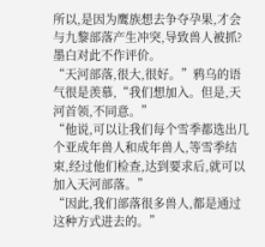所以,是因为鹰族想去争夺孕果,才会与九黎部落产生冲突,导致兽人被抓?
墨白对此不作评价。
“天河部落,很大,很好。”鸦乌的语气很是羡慕,“我们想加入。但是,天河首领,不同意。”
“他说,可以让我们每个雪季都选出几个亚成年兽人和成年兽人,等雪季结束,经过他们检查,达到要求后,就可以加入天河部落。”
“因此,我们部落很多兽人,都是通过这种方式进去的。”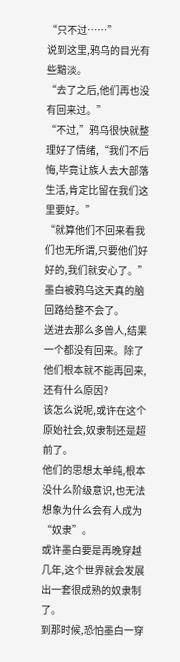“只不过……”
说到这里,鸦乌的目光有些黯淡。
“去了之后,他们再也没有回来过。”
“不过,”鸦乌很快就整理好了情绪,“我们不后悔,毕竟让族人去大部落生活,肯定比留在我们这里要好。”
“就算他们不回来看我们也无所谓,只要他们好好的,我们就安心了。”
墨白被鸦乌这天真的脑回路给整不会了。
送进去那么多兽人,结果一个都没有回来。除了他们根本就不能再回来,还有什么原因?
该怎么说呢,或许在这个原始社会,奴隶制还是超前了。
他们的思想太单纯,根本没什么阶级意识,也无法想象为什么会有人成为“奴隶”。
或许墨白要是再晚穿越几年,这个世界就会发展出一套很成熟的奴隶制了。
到那时候,恐怕墨白一穿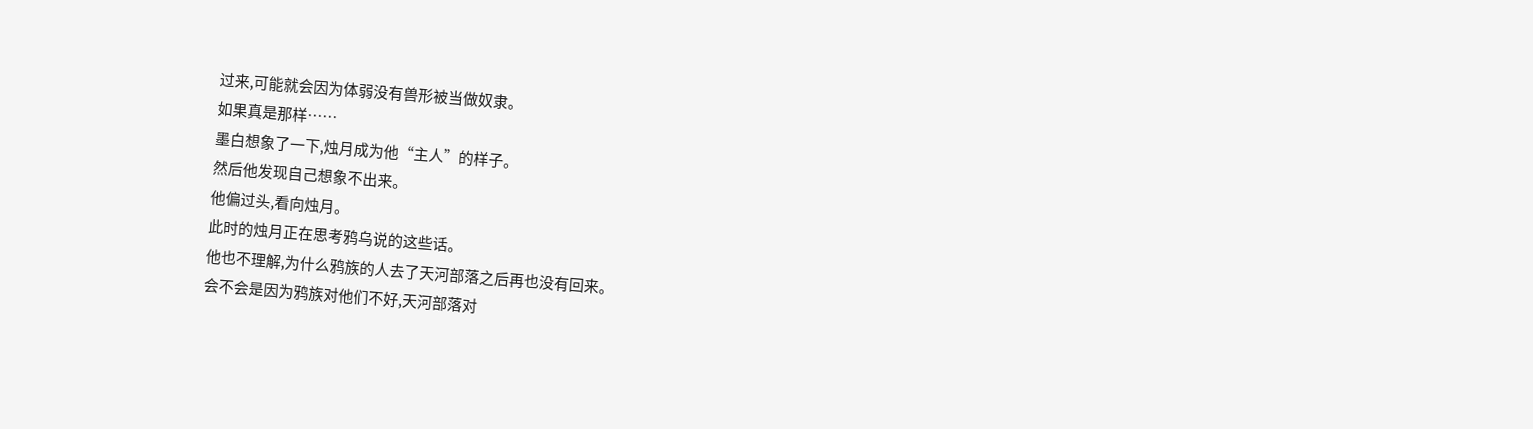过来,可能就会因为体弱没有兽形被当做奴隶。
如果真是那样……
墨白想象了一下,烛月成为他“主人”的样子。
然后他发现自己想象不出来。
他偏过头,看向烛月。
此时的烛月正在思考鸦乌说的这些话。
他也不理解,为什么鸦族的人去了天河部落之后再也没有回来。
会不会是因为鸦族对他们不好,天河部落对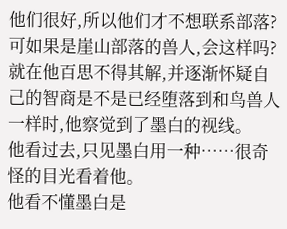他们很好,所以他们才不想联系部落?
可如果是崖山部落的兽人,会这样吗?
就在他百思不得其解,并逐渐怀疑自己的智商是不是已经堕落到和鸟兽人一样时,他察觉到了墨白的视线。
他看过去,只见墨白用一种……很奇怪的目光看着他。
他看不懂墨白是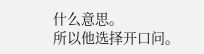什么意思。
所以他选择开口问。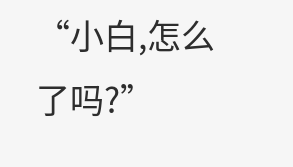“小白,怎么了吗?”